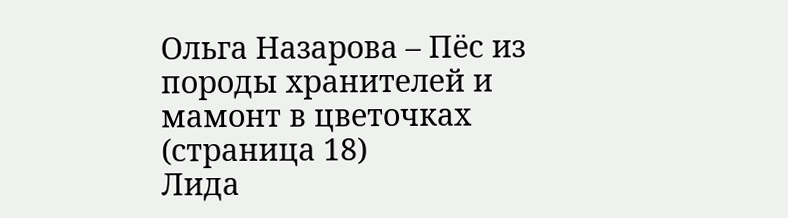Ольга Назарова – Пёс из породы хранителей и мамонт в цветочках (страница 18)
Лида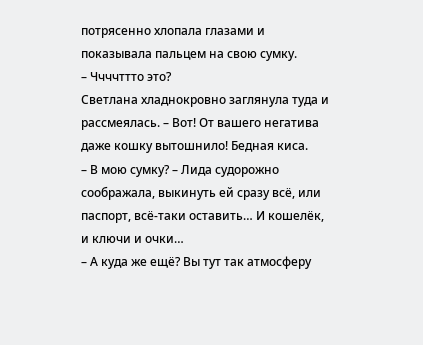потрясенно хлопала глазами и показывала пальцем на свою сумку.
– Ччччттто это?
Cветлана хладнокровно заглянула туда и рассмеялась. – Вот! От вашего негатива даже кошку вытошнило! Бедная киса.
– В мою сумку? – Лида судорожно соображала, выкинуть ей сразу всё, или паспорт, всё-таки оставить… И кошелёк, и ключи и очки…
– А куда же ещё? Вы тут так атмосферу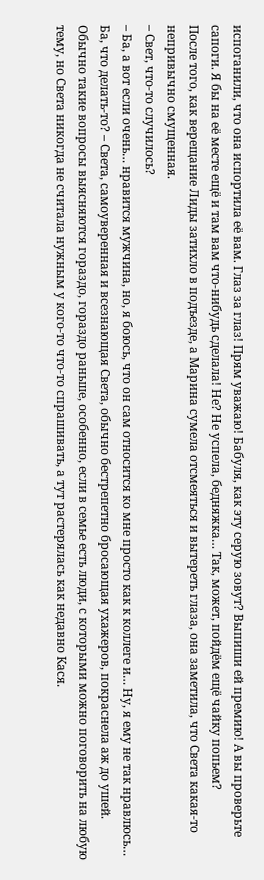испоганили, что она испортила её вам. Глаз за глаз! Прям уважаю! Бабуля, как эту серую зовут? Выпиши ей премию! А вы проверьте сапоги. Я бы на её месте ещё и там вам что-нибудь сделала! Не? Не успела, бедняжка… Так, может, пойдём ещё чайку попьем?
После того, как верещание Лиды затихло в подъезде, а Марина сумела отсмеяться и вытереть глаза, она заметила, что Света какая-то непривычно смущенная.
– Свет, что-то случилось?
– Ба, а вот если очень… нравится мужчина, но, я боюсь, что он сам относится ко мне просто как к коллеге и… Ну, я ему не так нравлюсь… Ба, что делать-то? – Cвета, самоуверенная и всезнающая Света, обычно бестрепетно бросающая ухажеров, покраснела аж до ушей.
Обычно такие вопросы выясняются гораздо, гораздо раньше, особенно, если в семье есть люди, с которыми можно поговорить на любую тему, но Света никогда не считала нужным у кого-то что-то спрашивать, а тут растерялась как недавно Кася.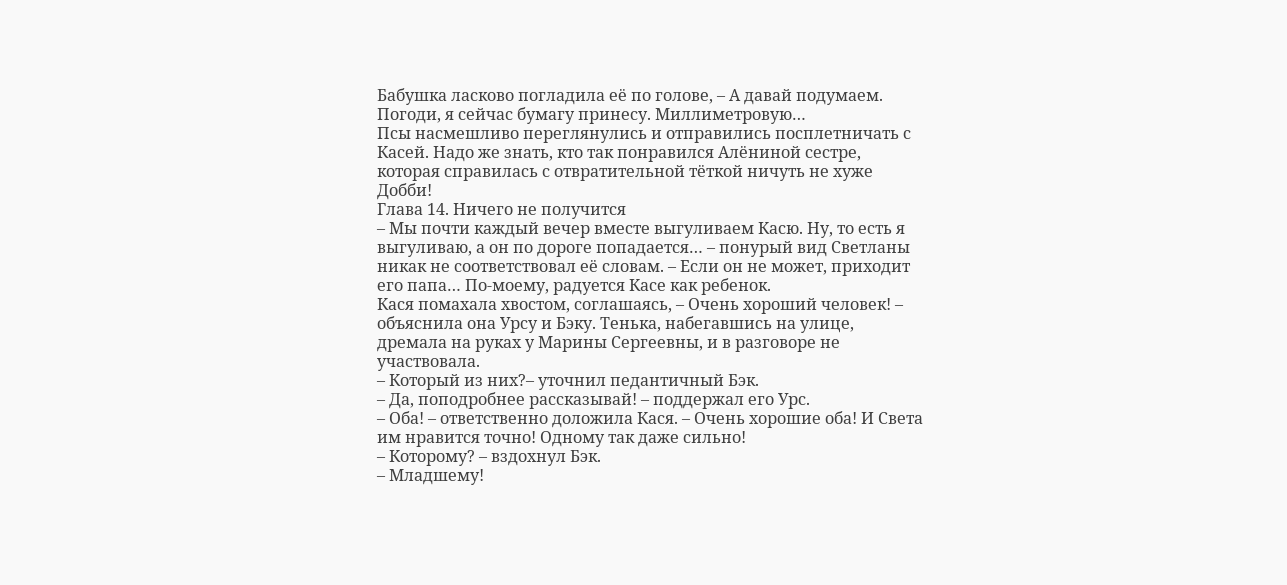Бабушка ласково погладила её по голове, – А давай подумаем. Погоди, я сейчас бумагу принесу. Миллиметровую…
Псы насмешливо переглянулись и отправились посплетничать с Касей. Надо же знать, кто так понравился Алёниной сестре, которая справилась с отвратительной тёткой ничуть не хуже Добби!
Глава 14. Ничего не получится
– Мы почти каждый вечер вместе выгуливаем Касю. Ну, то есть я выгуливаю, а он по дороге попадается… – понурый вид Светланы никак не соответствовал её словам. – Если он не может, приходит его папа… По-моему, радуется Касе как ребенок.
Кася помахала хвостом, соглашаясь, – Очень хороший человек! – объяснила она Урсу и Бэку. Тенька, набегавшись на улице, дремала на руках у Марины Сергеевны, и в разговоре не участвовала.
– Который из них?– уточнил педантичный Бэк.
– Да, поподробнее рассказывай! – поддержал его Урс.
– Оба! – ответственно доложила Кася. – Очень хорошие оба! И Света им нравится точно! Одному так даже сильно!
– Которому? – вздохнул Бэк.
– Младшему!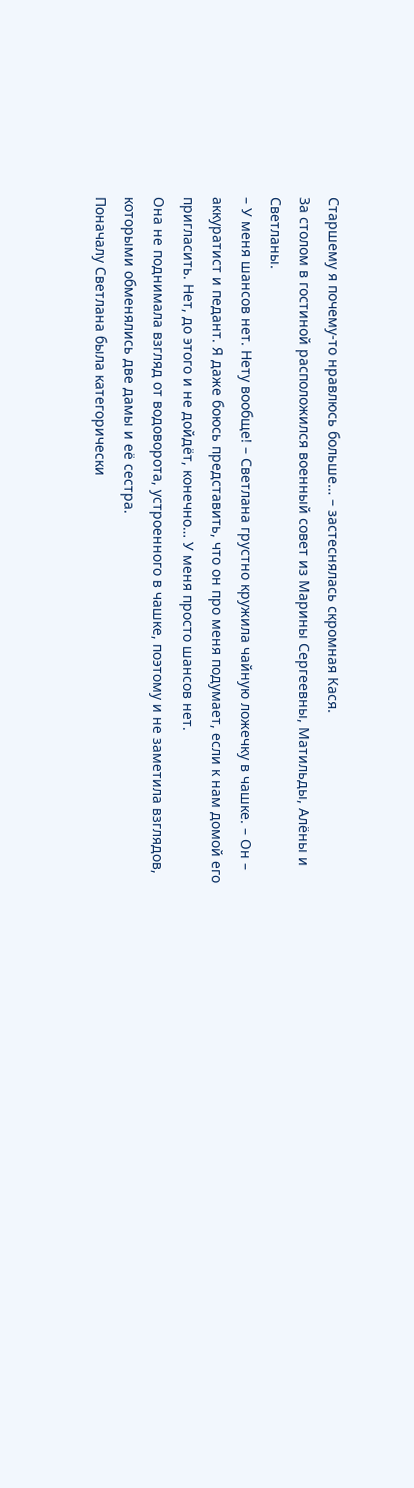Старшему я почему-то нравлюсь больше… – застеснялась скромная Кася.
За столом в гостиной расположился военный совет из Марины Сергеевны, Матильды, Алёны и Светланы.
– У меня шансов нет. Нету вообще! – Светлана грустно кружила чайную ложечку в чашке. – Он – аккуратист и педант. Я даже боюсь представить, что он про меня подумает, если к нам домой его пригласить. Нет, до этого и не дойдёт, конечно… У меня просто шансов нет.
Она не поднимала взгляд от водоворота, устроенного в чашке, поэтому и не заметила взглядов, которыми обменялись две дамы и её сестра.
Поначалу Светлана была категорически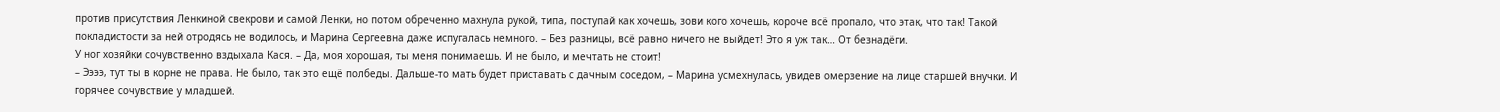против присутствия Ленкиной свекрови и самой Ленки, но потом обреченно махнула рукой, типа, поступай как хочешь, зови кого хочешь, короче всё пропало, что этак, что так! Такой покладистости за ней отродясь не водилось, и Марина Сергеевна даже испугалась немного. – Без разницы, всё равно ничего не выйдет! Это я уж так… От безнадёги.
У ног хозяйки сочувственно вздыхала Кася. – Да, моя хорошая, ты меня понимаешь. И не было, и мечтать не стоит!
– Ээээ, тут ты в корне не права. Не было, так это ещё полбеды. Дальше-то мать будет приставать с дачным соседом, – Марина усмехнулась, увидев омерзение на лице старшей внучки. И горячее сочувствие у младшей.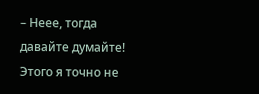– Неее, тогда давайте думайте! Этого я точно не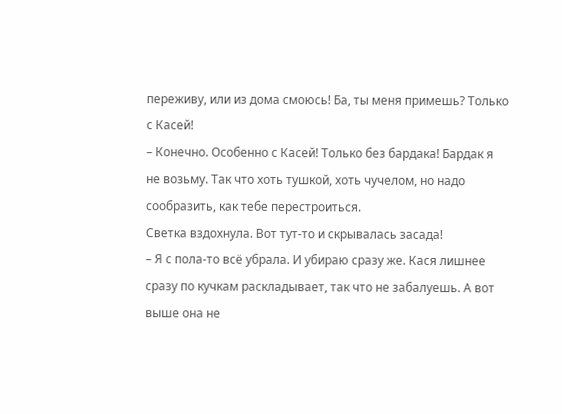переживу, или из дома смоюсь! Ба, ты меня примешь? Только с Касей!
– Конечно. Особенно с Касей! Только без бардака! Бардак я не возьму. Так что хоть тушкой, хоть чучелом, но надо сообразить, как тебе перестроиться.
Светка вздохнула. Вот тут-то и скрывалась засада!
– Я с пола-то всё убрала. И убираю сразу же. Кася лишнее сразу по кучкам раскладывает, так что не забалуешь. А вот выше она не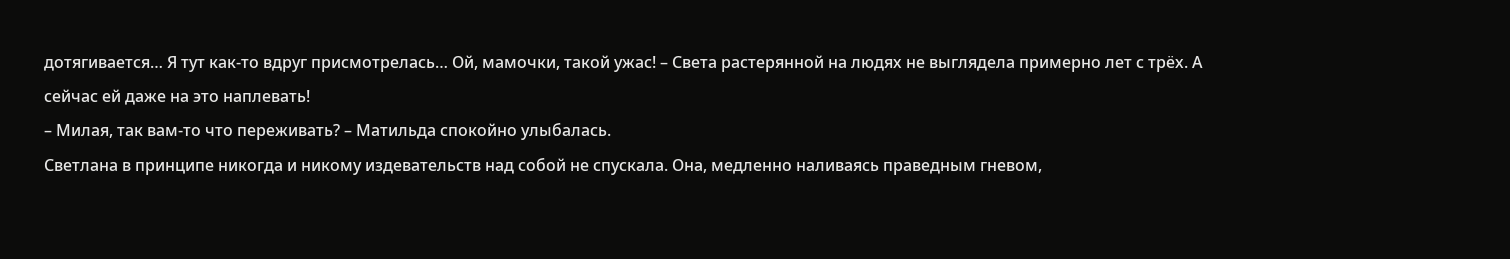дотягивается… Я тут как-то вдруг присмотрелась… Ой, мамочки, такой ужас! – Света растерянной на людях не выглядела примерно лет с трёх. А сейчас ей даже на это наплевать!
– Милая, так вам-то что переживать? – Матильда спокойно улыбалась.
Светлана в принципе никогда и никому издевательств над собой не спускала. Она, медленно наливаясь праведным гневом,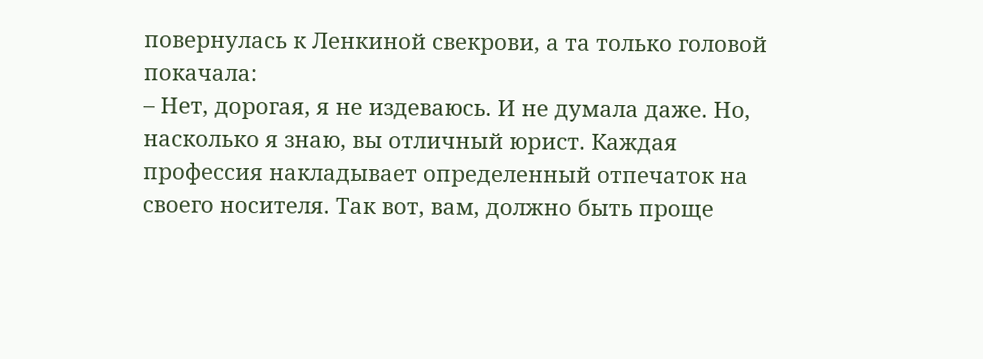повернулась к Ленкиной свекрови, а та только головой покачала:
– Нет, дорогая, я не издеваюсь. И не думала даже. Но, насколько я знаю, вы отличный юрист. Каждая профессия накладывает определенный отпечаток на своего носителя. Так вот, вам, должно быть проще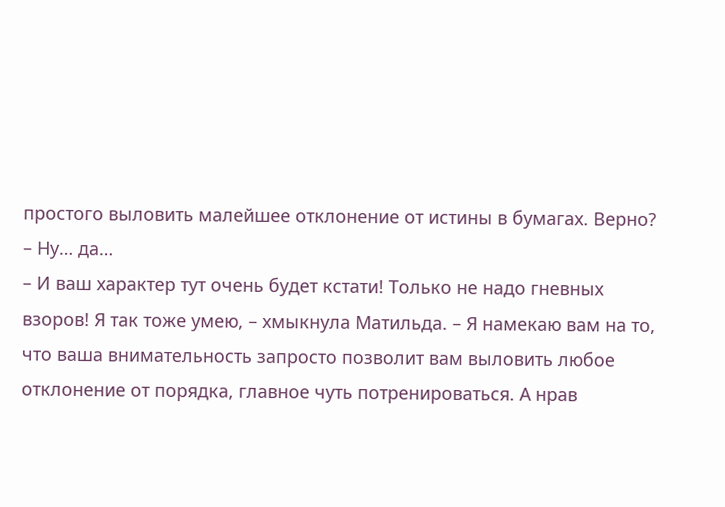простого выловить малейшее отклонение от истины в бумагах. Верно?
– Ну… да…
– И ваш характер тут очень будет кстати! Только не надо гневных взоров! Я так тоже умею, – хмыкнула Матильда. – Я намекаю вам на то, что ваша внимательность запросто позволит вам выловить любое отклонение от порядка, главное чуть потренироваться. А нрав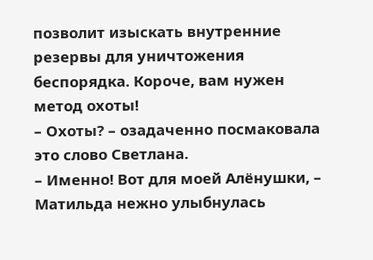позволит изыскать внутренние резервы для уничтожения беспорядка. Короче, вам нужен метод охоты!
– Охоты? – озадаченно посмаковала это слово Светлана.
– Именно! Вот для моей Алёнушки, – Матильда нежно улыбнулась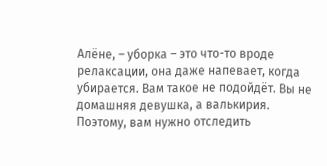Алёне, – уборка – это что-то вроде релаксации, она даже напевает, когда убирается. Вам такое не подойдёт. Вы не домашняя девушка, а валькирия. Поэтому, вам нужно отследить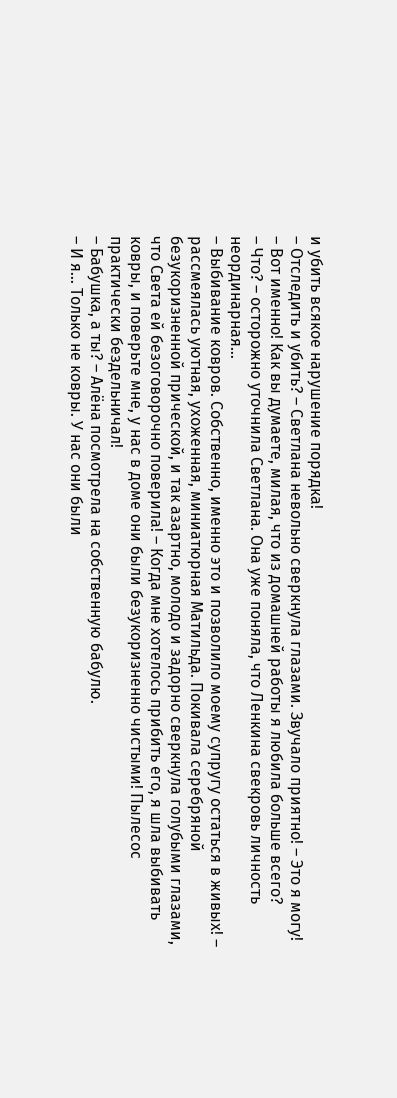и убить всякое нарушение порядка!
– Отследить и убить? – Cветлана невольно сверкнула глазами. Звучало приятно! – Это я могу!
– Вот именно! Как вы думаете, милая, что из домашней работы я любила больше всего?
– Что? – осторожно уточнила Светлана. Она уже поняла, что Ленкина свекровь личность неординарная…
– Выбивание ковров. Собственно, именно это и позволило моему супругу остаться в живых! – рассмеялась уютная, ухоженная, миниатюрная Матильда. Покивала серебряной безукоризненной прической, и так азартно, молодо и задорно сверкнула голубыми глазами, что Света ей безоговорочно поверила! – Когда мне хотелось прибить его, я шла выбивать ковры, и поверьте мне, у нас в доме они были безукоризненно чистыми! Пылесос практически бездельничал!
– Бабушка, а ты? – Алёна посмотрела на собственную бабулю.
– И я… Только не ковры. У нас они были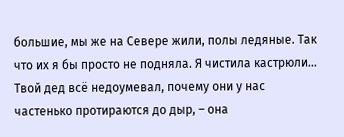большие, мы же на Севере жили, полы ледяные. Так что их я бы просто не подняла. Я чистила кастрюли… Твой дед всё недоумевал, почему они у нас частенько протираются до дыр, – она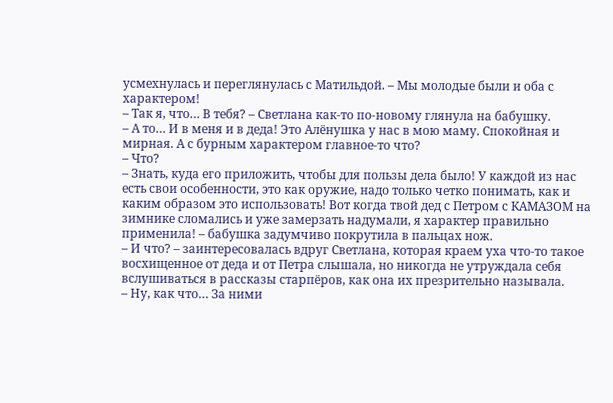усмехнулась и переглянулась с Матильдой. – Мы молодые были и оба с характером!
– Так я, что… В тебя? – Cветлана как-то по-новому глянула на бабушку.
– А то… И в меня и в деда! Это Алёнушка у нас в мою маму. Спокойная и мирная. А с бурным характером главное-то что?
– Что?
– Знать, куда его приложить, чтобы для пользы дела было! У каждой из нас есть свои особенности, это как оружие, надо только четко понимать, как и каким образом это использовать! Вот когда твой дед с Петром с КАМАЗОМ на зимнике сломались и уже замерзать надумали, я характер правильно применила! – бабушка задумчиво покрутила в пальцах нож.
– И что? – заинтересовалась вдруг Светлана, которая краем уха что-то такое восхищенное от деда и от Петра слышала, но никогда не утруждала себя вслушиваться в рассказы старпёров, как она их презрительно называла.
– Ну, как что… За ними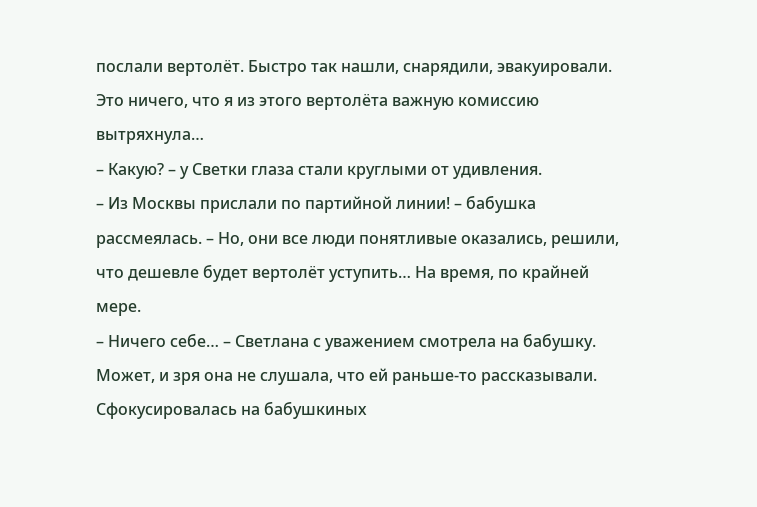послали вертолёт. Быстро так нашли, снарядили, эвакуировали. Это ничего, что я из этого вертолёта важную комиссию вытряхнула…
– Какую? – у Светки глаза стали круглыми от удивления.
– Из Москвы прислали по партийной линии! – бабушка рассмеялась. – Но, они все люди понятливые оказались, решили, что дешевле будет вертолёт уступить… На время, по крайней мере.
– Ничего себе… – Светлана с уважением смотрела на бабушку. Может, и зря она не слушала, что ей раньше-то рассказывали. Сфокусировалась на бабушкиных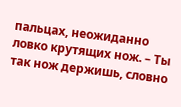пальцах, неожиданно ловко крутящих нож. – Ты так нож держишь, словно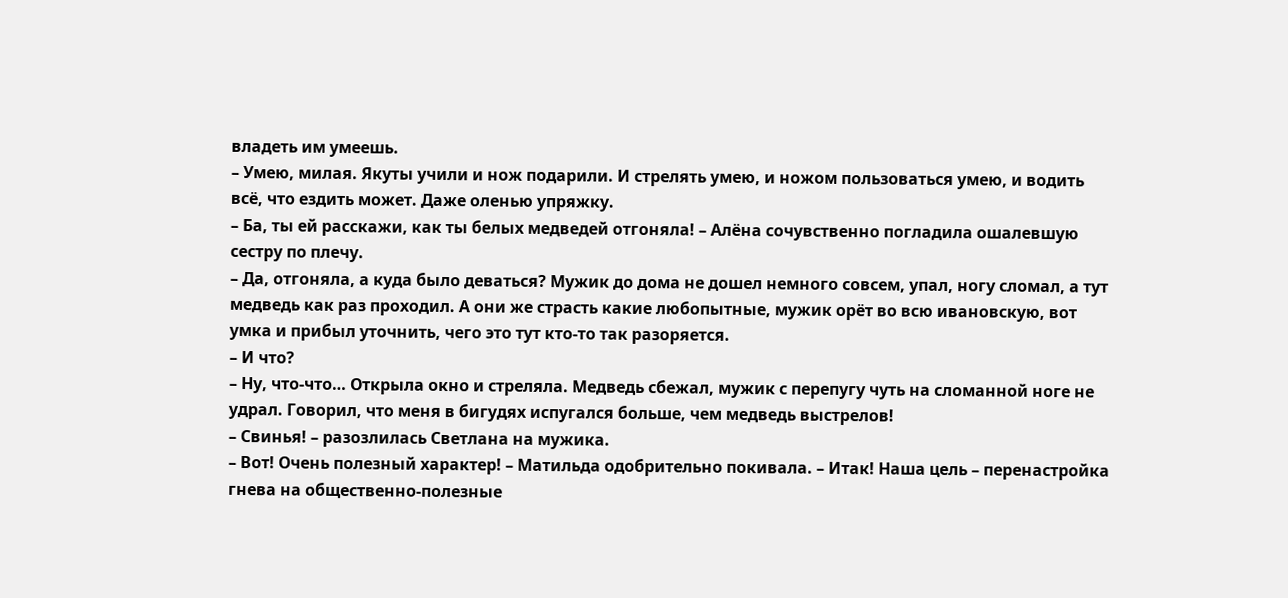владеть им умеешь.
– Умею, милая. Якуты учили и нож подарили. И стрелять умею, и ножом пользоваться умею, и водить всё, что ездить может. Даже оленью упряжку.
– Ба, ты ей расскажи, как ты белых медведей отгоняла! – Алёна сочувственно погладила ошалевшую сестру по плечу.
– Да, отгоняла, а куда было деваться? Мужик до дома не дошел немного совсем, упал, ногу сломал, а тут медведь как раз проходил. А они же страсть какие любопытные, мужик орёт во всю ивановскую, вот умка и прибыл уточнить, чего это тут кто-то так разоряется.
– И что?
– Ну, что-что… Открыла окно и стреляла. Медведь сбежал, мужик с перепугу чуть на сломанной ноге не удрал. Говорил, что меня в бигудях испугался больше, чем медведь выстрелов!
– Свинья! – разозлилась Светлана на мужика.
– Вот! Очень полезный характер! – Матильда одобрительно покивала. – Итак! Наша цель – перенастройка гнева на общественно-полезные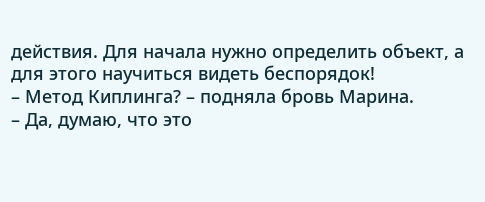действия. Для начала нужно определить объект, а для этого научиться видеть беспорядок!
– Метод Киплинга? – подняла бровь Марина.
– Да, думаю, что это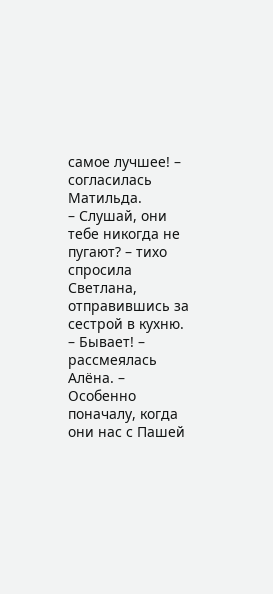самое лучшее! – согласилась Матильда.
– Слушай, они тебе никогда не пугают? – тихо спросила Светлана, отправившись за сестрой в кухню.
– Бывает! – рассмеялась Алёна. – Особенно поначалу, когда они нас с Пашей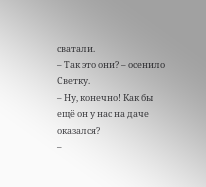сватали.
– Так это они? – осенило Светку.
– Ну, конечно! Как бы ещё он у нас на даче оказался?
–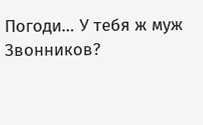Погоди… У тебя ж муж Звонников?